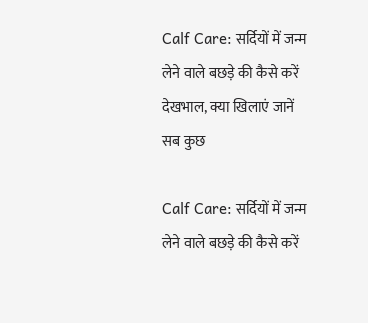Calf Care: सर्दियों में जन्म लेने वाले बछड़े की कैसे करें देखभाल, क्या खि‍लाएं जानें सब कुछ

Calf Care: सर्दियों में जन्म लेने वाले बछड़े की कैसे करें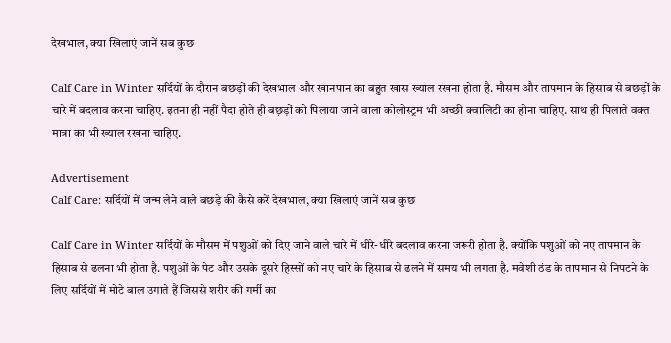देखभाल, क्या खि‍लाएं जानें सब कुछ

Calf Care in Winter सर्दियों के दौरान बछड़ों की देखभाल और खानपान का बहुत खास ख्याल रखना होता है. मौसम और तापमान के हिसाब से बछड़ों के चारे में बदलाव करना चाहिए. इतना ही नहीं पैदा होते ही बछ़ड़ों को पिलाया जाने वाला कोलोस्ट्रम भी अच्छी क्वालिटी का होना चाहिए. साथ ही पिलाते वक्त मात्रा का भी ख्याल रखना चाहिए.

Advertisement
Calf Care: सर्दियों में जन्म लेने वाले बछड़े की कैसे करें देखभाल, क्या खि‍लाएं जानें सब कुछ

Calf Care in Winter सर्दियों के मौसम में पशुओं को दिए जाने वाले चारे में धीरे-धीरे बदलाव करना जरूरी होता है. क्योंकि पशुओं को नए तापमान के हिसाब से ढलना भी होता है. पशुओं के पेट और उसके दूसरे हिस्सों को नए चारे के हिसाब से ढलने में समय भी लगता है. मवेशी ठंड के तापमान से निपटने के लिए सर्दियों में मोटे बाल उगाते हैं जिससे शरीर की गर्मी का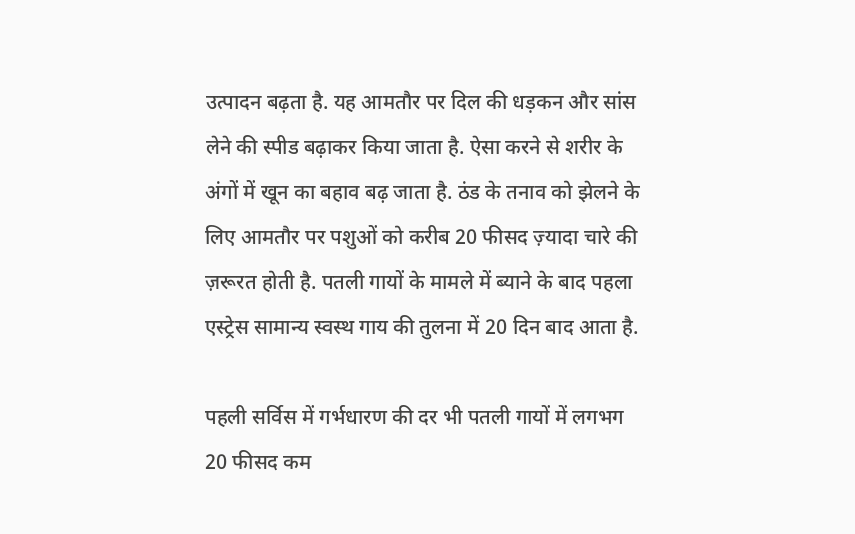उत्पादन बढ़ता है. यह आमतौर पर दिल की धड़कन और सांस लेने की स्पीड बढ़ाकर किया जाता है. ऐसा करने से शरीर के अंगों में खून का बहाव बढ़ जाता है. ठंड के तनाव को झेलने के लिए आमतौर पर पशुओं को करीब 20 फीसद ज़्यादा चारे की ज़रूरत होती है. पतली गायों के मामले में ब्याने के बाद पहला एस्ट्रेस सामान्य स्वस्थ गाय की तुलना में 20 दिन बाद आता है.

पहली सर्विस में गर्भधारण की दर भी पतली गायों में लगभग 20 फीसद कम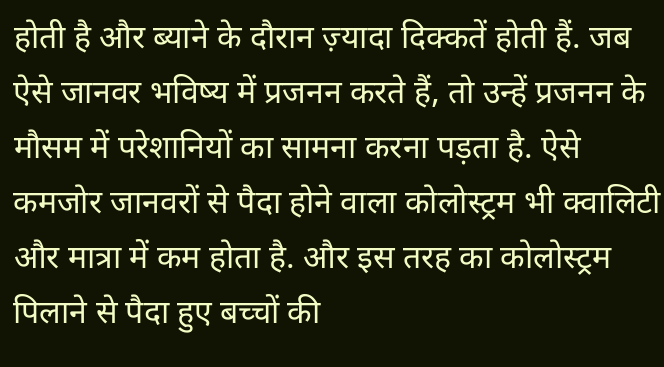होती है और ब्याने के दौरान ज़्यादा दिक्कतें होती हैं. जब ऐसे जानवर भविष्य में प्रजनन करते हैं, तो उन्हें प्रजनन के मौसम में परेशानियों का सामना करना पड़ता है. ऐसे कमजोर जानवरों से पैदा होने वाला कोलोस्ट्रम भी क्वालिटी और मात्रा में कम होता है. और इस तरह का कोलोस्ट्रम पिलाने से पैदा हुए बच्चों की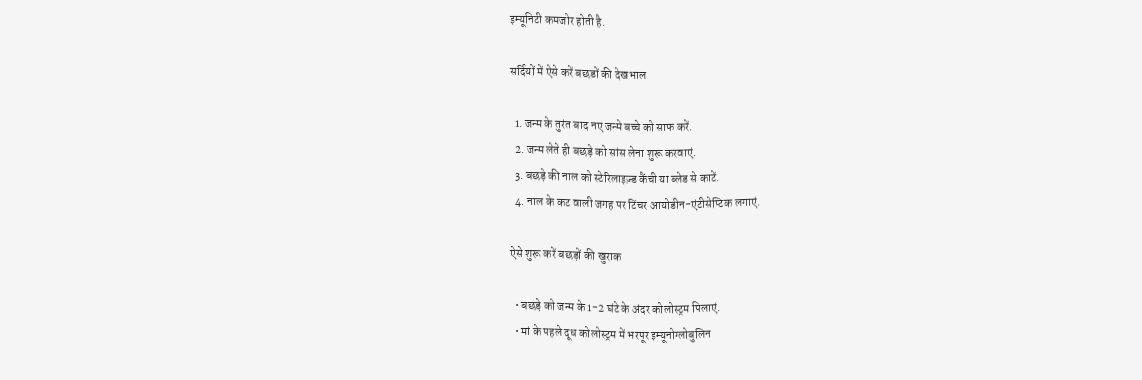इम्यूनिटी कमजोर होती है.

सर्दियों में ऐसे करें बछडों की देखभाल

  1. जन्म के तुरंत बाद नए जन्मे बच्चे को साफ करें.
  2. जन्म लेते ही बछड़े को सांस लेना शुरू करवाएं.
  3. बछड़े की नाल को स्टेरिलाइज़्ड कैंची या ब्लेड से काटें.
  4. नाल के कट वाली जगह पर टिंचर आयोडीन-एंटीसेप्टिक लगाएं.

ऐसे शुरू करें बछड़ों की खुराक

  • बछड़े को जन्म के 1-2 घंटे के अंदर कोलोस्ट्रम पिलाएं.
  • मां के पहले दूध कोलोस्ट्रम में भरपूर इम्यूनोग्लोबुलिन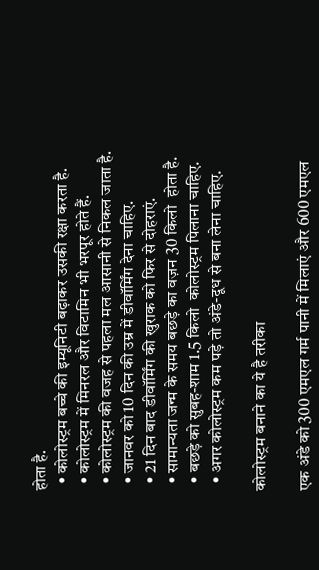होता है.
  • कोलोस्ट्रम बच्चे की इम्यूनिटी बढ़ाकर उसकी रक्षा करता है.
  • कोलोस्ट्रम में मिनरल और विटामिन भी भरपूर होते हैं.
  • कोलोस्ट्रम की वजह से पहला मल आसानी से निकल जाता है.
  • जानवर को 10 दिन की उम्र में डीवॉर्मिंग देना चाहिए.
  • 21 दिन बाद डीवॉर्मिंग की खुराक को फिर से दोहराएं.
  • सामान्यता जन्म के समय बछड़े का वज़न 30 किलो  होता है.
  • बछड़े को सुबह-शाम 1.5 किलो  कोलोस्ट्रम पिलाना चाहिए.
  • अगर कोलोस्ट्रम कम पड़े तो अंडे-दूध से बना लेना चाहिए.

कोलोस्ट्रम बनाने का ये है तरीका

एक अंडे को 300 एमएल गर्म पानी में मिलाएं और 600 एमएल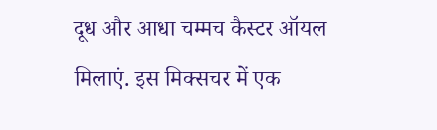दूध और आधा चम्मच कैस्टर ऑयल मिलाएं. इस मिक्सचर में एक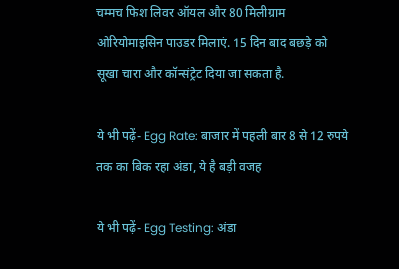चम्मच फिश लिवर ऑयल और 80 मिलीग्राम ओरियोमाइसिन पाउडर मिलाएं. 15 दिन बाद बछड़े को सूखा चारा और कॉन्संट्रेट दिया जा सकता है.

ये भी पढ़ें- Egg Rate: बाजार में पहली बार 8 से 12 रुपये तक का बिक रहा अंडा, ये है बड़ी वजह

ये भी पढ़ें- Egg Testing: अंडा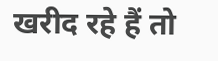खरीद रहे हैं तो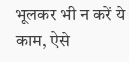भूलकर भी न करें ये काम, ऐसे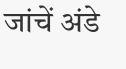जांचें अंडे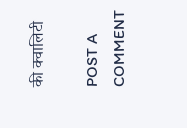की क्वालिटी

POST A COMMENT